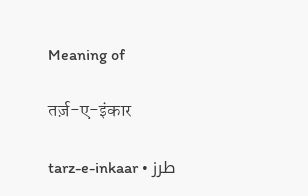Meaning of

तर्ज़-ए-इंकार

tarz-e-inkaar • طرز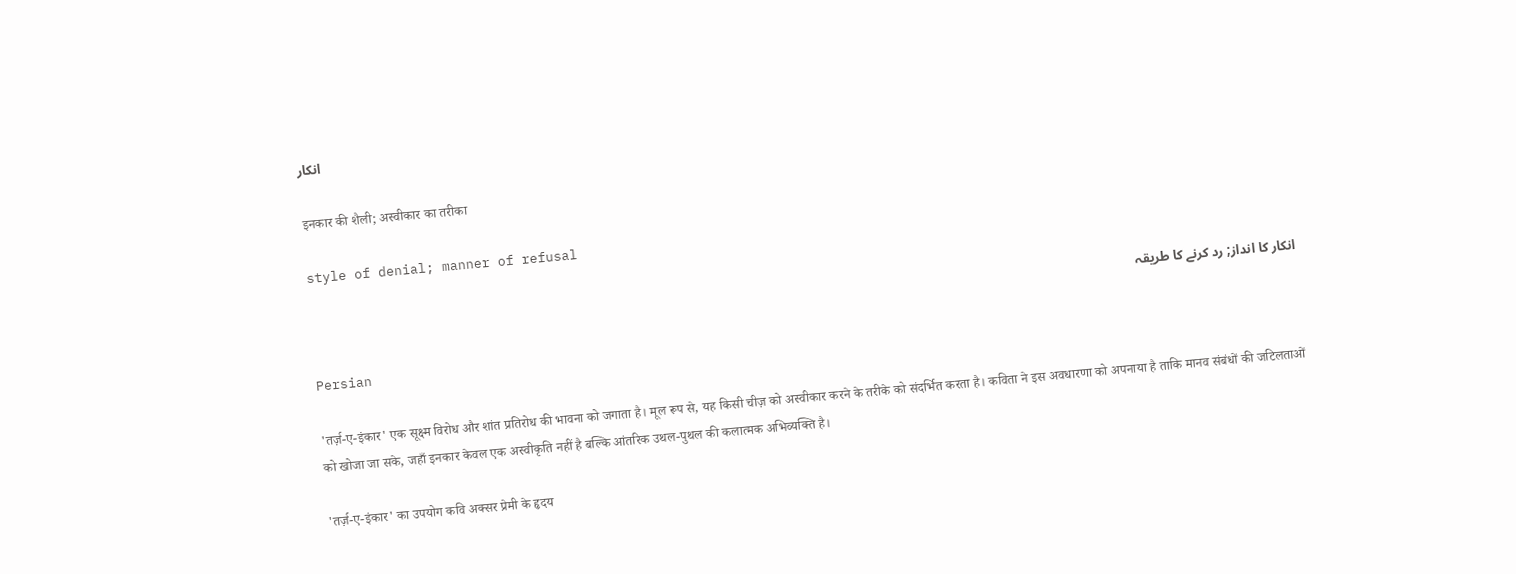انکار

इनकार की शैली; अस्वीकार का तरीका

style of denial; manner of refusal

انکار کا انداز; رد کرنے کا طریقہ

Persian

'तर्ज़-ए-इंकार' एक सूक्ष्म विरोध और शांत प्रतिरोध की भावना को जगाता है। मूल रूप से, यह किसी चीज़ को अस्वीकार करने के तरीके को संदर्भित करता है। कविता ने इस अवधारणा को अपनाया है ताकि मानव संबंधों की जटिलताओं को खोजा जा सके, जहाँ इनकार केवल एक अस्वीकृति नहीं है बल्कि आंतरिक उथल-पुथल की कलात्मक अभिव्यक्ति है।

'तर्ज़-ए-इंकार' का उपयोग कवि अक्सर प्रेमी के हृदय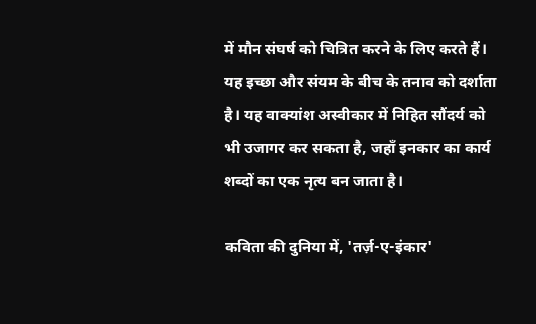में मौन संघर्ष को चित्रित करने के लिए करते हैं। यह इच्छा और संयम के बीच के तनाव को दर्शाता है। यह वाक्यांश अस्वीकार में निहित सौंदर्य को भी उजागर कर सकता है, जहाँ इनकार का कार्य शब्दों का एक नृत्य बन जाता है।

कविता की दुनिया में, 'तर्ज़-ए-इंकार'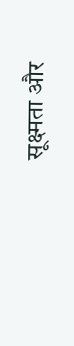सूक्ष्मता और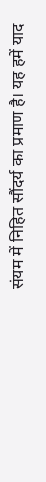संयम में निहित सौंदर्य का प्रमाण है। यह हमें याद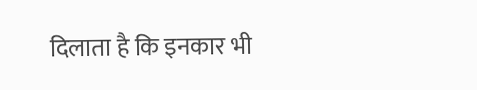दिलाता है कि इनकार भी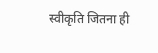स्वीकृति जितना ही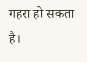गहरा हो सकता है।